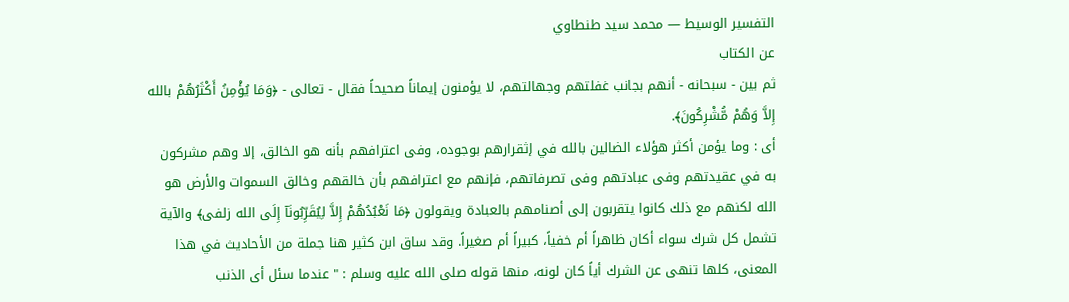التفسير الوسيط — محمد سيد طنطاوي
عن الكتاب
ثم بين - سبحانه - أنهم بجانب غفلتهم وجهالتهم، لا يؤمنون إيماناً صحيحاً فقال - تعالى - ﴿وَمَا يُؤْمِنُ أَكْثَرُهُمْ بالله إِلاَّ وَهُمْ مُّشْرِكُونَ﴾.
أى : وما يؤمن أكثر هؤلاء الضالين بالله في إثقرارهم بوجوده، وفى اعترافهم بأنه هو الخالق، إلا وهم مشركون به في عقيدتهم وفى عبادتهم وفى تصرفاتهم، فإنهم مع اعترافهم بأن خالقهم وخالق السموات والأرض هو الله لكنهم مع ذلك كانوا يتقربون إلى أصنامهم بالعبادة ويقولون ﴿مَا نَعْبُدُهُمْ إِلاَّ لِيُقَرِّبُونَآ إِلَى الله زلفى﴾ والآية تشمل كل شرك سواء أكان ظاهراً أم خفياً، كبيراً أم صغيراً. وقد ساق ابن كثير هنا جملة من الأحاديث في هذا المعنى، كلها تنهى عن الشرك أياً كان لونه، منها قوله صلى الله عليه وسلم : " عندما سئل أى الذنب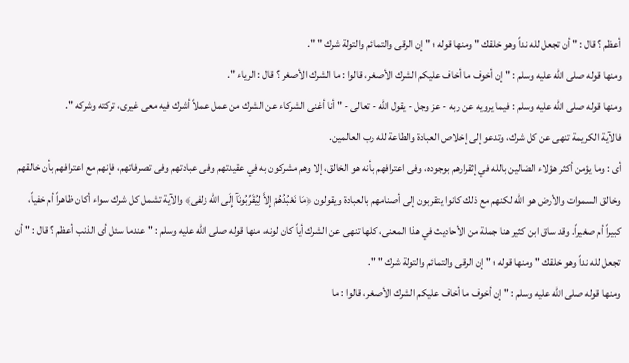أعظم ؟ قال : " أن تجعل لله نداً وهو خلقك " ومنها قوله ؛ " إن الرقى والتمائم والتولة شرك " ".
ومنها قوله صلى الله عليه وسلم : " إن أخوف ما أخاف عليكم الشرك الأصغر، قالوا : ما الشرك الأصغر ؟ قال : الرياء ".
ومنها قوله صلى الله عليه وسلم : فيما يرويه عن ربه - عز وجل - يقول الله - تعالى - " أنا أغنى الشركاء عن الشرك من عمل عملاً أشرك فيه معى غيرى، تركته وشركه ".
فالآية الكريمة تنهى عن كل شرك، وتدعو إلى إخلاص العبادة والطاعة لله رب العالمين.
أى : وما يؤمن أكثر هؤلاء الضالين بالله في إثقرارهم بوجوده، وفى اعترافهم بأنه هو الخالق، إلا وهم مشركون به في عقيدتهم وفى عبادتهم وفى تصرفاتهم، فإنهم مع اعترافهم بأن خالقهم وخالق السموات والأرض هو الله لكنهم مع ذلك كانوا يتقربون إلى أصنامهم بالعبادة ويقولون ﴿مَا نَعْبُدُهُمْ إِلاَّ لِيُقَرِّبُونَآ إِلَى الله زلفى﴾ والآية تشمل كل شرك سواء أكان ظاهراً أم خفياً، كبيراً أم صغيراً. وقد ساق ابن كثير هنا جملة من الأحاديث في هذا المعنى، كلها تنهى عن الشرك أياً كان لونه، منها قوله صلى الله عليه وسلم : " عندما سئل أى الذنب أعظم ؟ قال : " أن تجعل لله نداً وهو خلقك " ومنها قوله ؛ " إن الرقى والتمائم والتولة شرك " ".
ومنها قوله صلى الله عليه وسلم : " إن أخوف ما أخاف عليكم الشرك الأصغر، قالوا : ما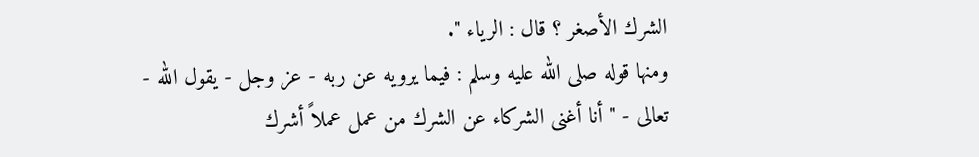الشرك الأصغر ؟ قال : الرياء ".
ومنها قوله صلى الله عليه وسلم : فيما يرويه عن ربه - عز وجل - يقول الله - تعالى - " أنا أغنى الشركاء عن الشرك من عمل عملاً أشرك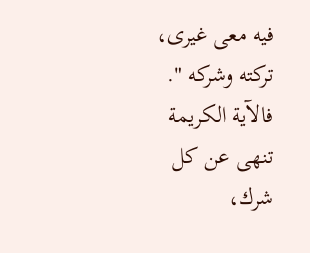فيه معى غيرى، تركته وشركه ".
فالآية الكريمة تنهى عن كل شرك،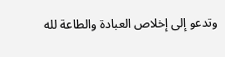وتدعو إلى إخلاص العبادة والطاعة لله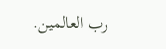رب العالمين.